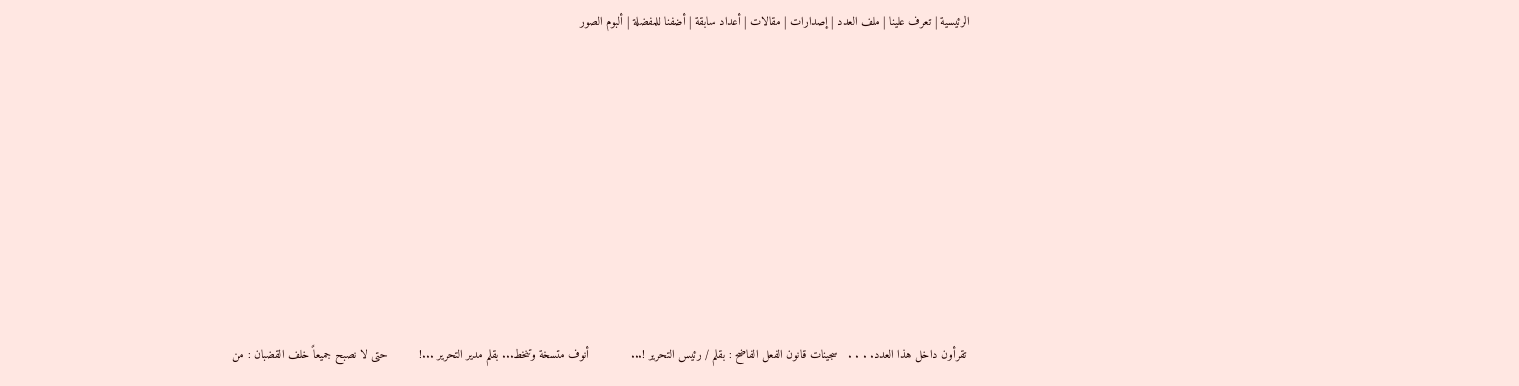الرئيسية | تعرف علينا | ملف العدد | إصدارات | مقالات | أعداد سابقة | أضفنا للمفضلة | ألبوم الصور









 تقرأون داخل هذا العدد. . . .   سجينات قانون الفعل الفاضح : بقلم / رئيس التحرير !...            أنوف متسخة وتنخط... بقلم مدير التحرير ...!         حتى لا نصبح جميعاً خلف القضبان : من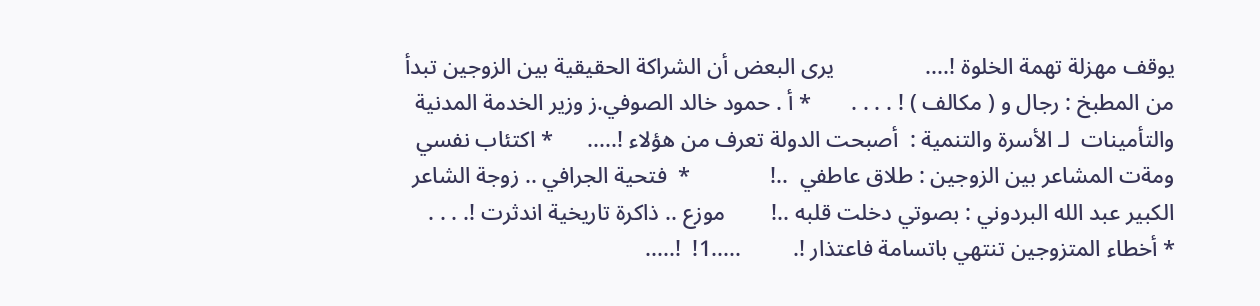يوقف مهزلة تهمة الخلوة !....                يرى البعض أن الشراكة الحقيقية بين الزوجين تبدأ من المطبخ : رجال و ( مكالف ) ! . . . .       * أ . حمود خالد الصوفي.ز وزير الخدمة المدنية والتأمينات  لـ الأسرة والتنمية :  أصبحت الدولة تعرف من هؤلاء !.....      * اكتئاب نفسي ومةت المشاعر بين الزوجين : طلاق عاطفي  ..!              *  فتحية الجرافي .. زوجة الشاعر الكبير عبد الله البردوني : بصوتي دخلت قلبه ..!        موزع .. ذاكرة تاريخية اندثرت !. . . .          * أخطاء المتزوجين تنتهي باتسامة فاعتذار !.         .....1!  !.....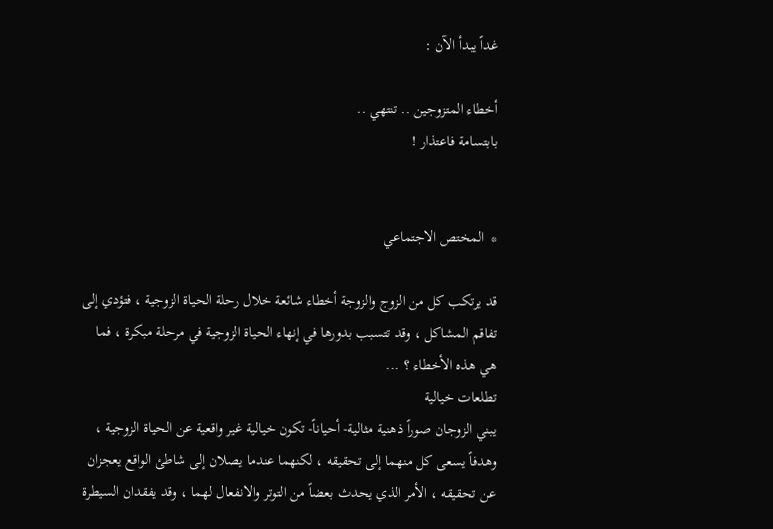غداً يبدأ الآن :

أخطاء المتزوجين .. تنتهي ..
بابتسامة فاعتذار !


*  المختص الاجتماعي

قد يرتكب كل من الزوج والزوجة أخطاء شائعة خلال رحلة الحياة الزوجية ، فتؤدي إلى تفاقم المشاكل ، وقد تتسبب بدورها في إنهاء الحياة الزوجية في مرحلة مبكرة ، فما هي هذه الأخطاء ؟ ...
تطلعات خيالية
يبني الزوجان صوراً ذهنية مثالية- أحياناً- تكون خيالية غير واقعية عن الحياة الزوجية ، وهدفاً يسعى كل منهما إلى تحقيقه ، لكنهما عندما يصلان إلى شاطئ الواقع يعجزان عن تحقيقه ، الأمر الذي يحدث بعضاً من التوتر والانفعال لهما ، وقد يفقدان السيطرة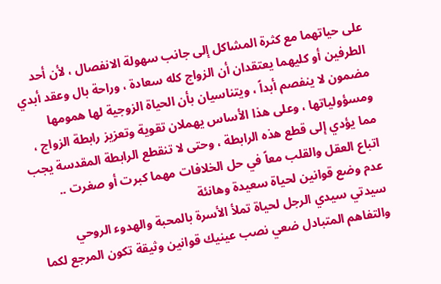على حياتهما مع كثرة المشاكل إلى جانب سهولة الانفصال ، لأن أحد الطرفين أو كليهما يعتقدان أن الزواج كله سعادة ، وراحة بال وعقد أبدي مضمون لا ينفصم أبداً ، ويتناسيان بأن الحياة الزوجية لها همومها ومسؤولياتها ، وعلى هذا الأساس يهملان تقوية وتعزيز رابطة الزواج ، مما يؤدي إلى قطع هذه الرابطة ، وحتى لا تنقطع الرابطة المقدسة يجب اتباع العقل والقلب معاً في حل الخلافات مهما كبرت أو صغرت ..
عدم وضع قوانين لحياة سعيدة وهانئة
سيدتي سيدي الرجل لحياة تملأ الأسرة بالمحبة والهدوء الروحي والتفاهم المتبادل ضعي نصب عينيك قوانين وثيقة تكون المرجع لكما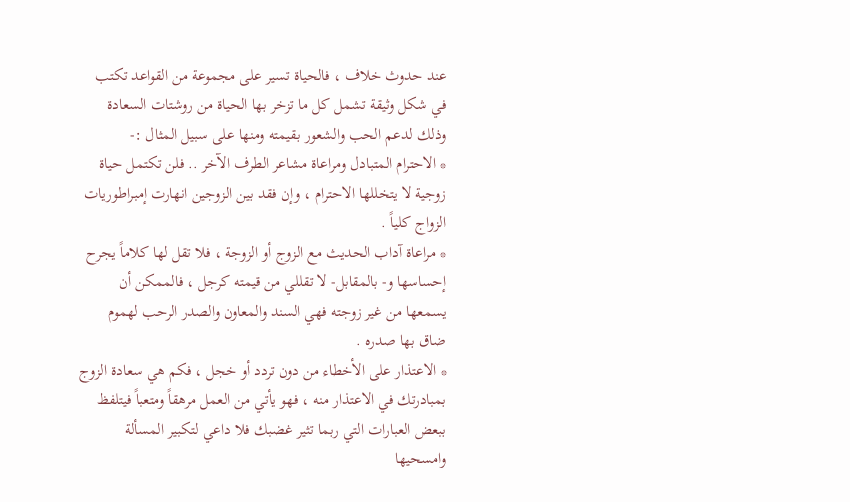عند حدوث خلاف ، فالحياة تسير على مجموعة من القواعد تكتب في شكل وثيقة تشمل كل ما تزخر بها الحياة من روشتات السعادة وذلك لدعم الحب والشعور بقيمته ومنها على سبيل المثال :-
* الاحترام المتبادل ومراعاة مشاعر الطرف الآخر .. فلن تكتمل حياة زوجية لا يتخللها الاحترام ، وإن فقد بين الزوجين انهارت إمبراطوريات الزواج كلياً .
* مراعاة آداب الحديث مع الزوج أو الزوجة ، فلا تقل لها كلاماً يجرح إحساسها و- بالمقابل- لا تقللي من قيمته كرجل ، فالممكن أن يسمعها من غير زوجته فهي السند والمعاون والصدر الرحب لهموم ضاق بها صدره .
* الاعتذار على الأخطاء من دون تردد أو خجل ، فكم هي سعادة الزوج بمبادرتك في الاعتذار منه ، فهو يأتي من العمل مرهقاً ومتعباً فيتلفظ ببعض العبارات التي ربما تثير غضبك فلا داعي لتكبير المسألة وامسحيها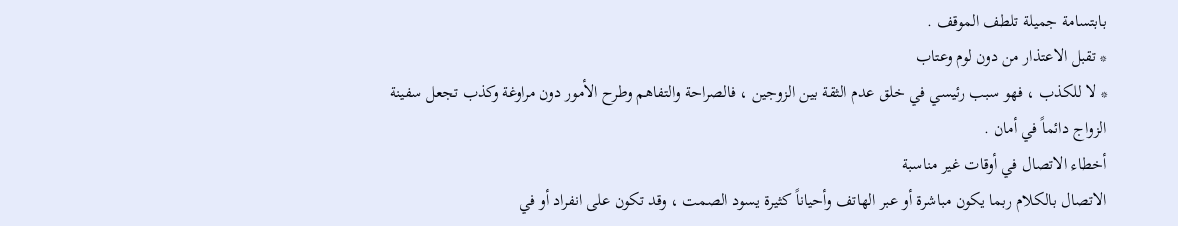بابتسامة جميلة تلطف الموقف .
* تقبل الاعتذار من دون لوم وعتاب
* لا للكذب ، فهو سبب رئيسي في خلق عدم الثقة بين الزوجين ، فالصراحة والتفاهم وطرح الأمور دون مراوغة وكذب تجعل سفينة الزواج دائماً في أمان .
أخطاء الاتصال في أوقات غير مناسبة
الاتصال بالكلام ربما يكون مباشرة أو عبر الهاتف وأحياناً كثيرة يسود الصمت ، وقد تكون على انفراد أو في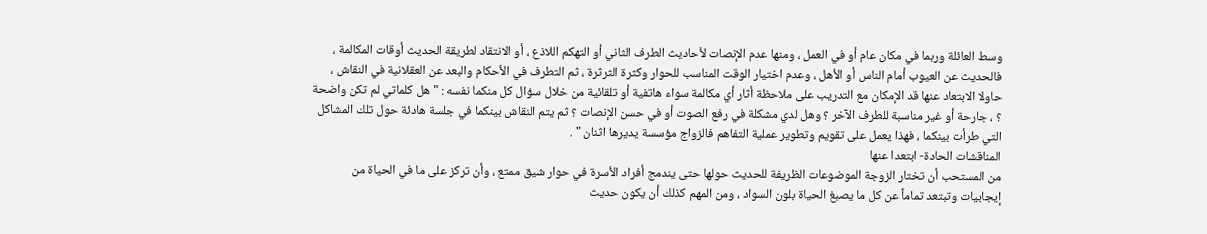وسط العائلة وربما في مكان عام أو في العمل ، ومنها عدم الإنصات لأحاديث الطرف الثاني أو التهكم اللاذع ، أو الانتقاد لطريقة الحديث أوقات المكالمة ، فالحديث عن العيوب أمام الناس أو الأهل ، وعدم اختيار الوقت المناسب للحوار وكثرة الثرثرة ، ثم التطرف في الأحكام والبعد عن العقلانية في النقاش ، حاولا الابتعاد عنها قد الإمكان مع التدريب على ملاحظة أثار أي مكالمة سواء هاتفية أو تلقائية من خلال سؤال كل منكما نفسه : " هل كلماتي لم تكن واضحة ؟ ، جارحة أو غير مناسبة للطرف الآخر ؟ وهل لدي مشكلة في رفع الصوت أو في حسن الإنصات ؟ ثم يتم النقاش بينكما في جلسة هادئة حول تلك المشاكل التي طرأت بينكما ، فهذا يعمل على تقويم وتطوير عملية التفاهم فالزواج مؤسسة يديرها اثنان " .
المناقشات الحادة- ابتعدا عنها
من المستحب أن تختار الزوجة الموضوعات الظريفة للحديث حولها حتى يندمج أفراد الأسرة في حوار شيق ممتع ، وأن تركز على ما في الحياة من إيجابيات وتبتعد تماماً عن كل ما يصبغ الحياة بلون السواد ، ومن المهم كذلك أن يكون حديث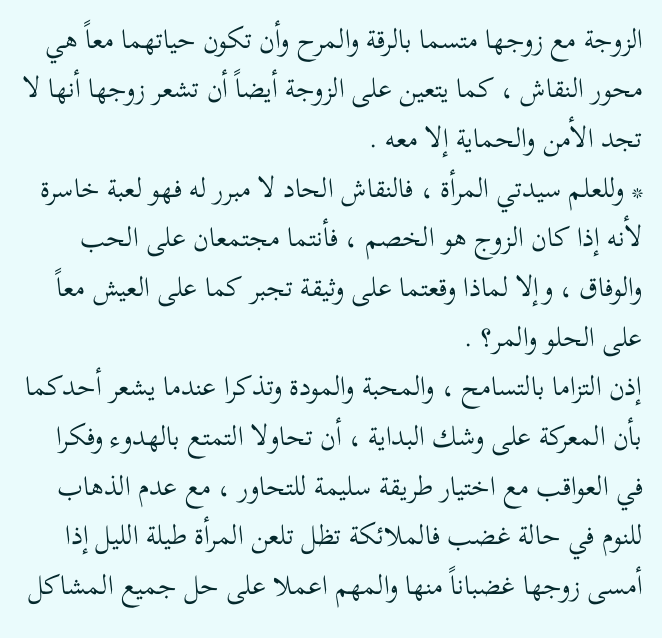الزوجة مع زوجها متسما بالرقة والمرح وأن تكون حياتهما معاً هي محور النقاش ، كما يتعين على الزوجة أيضاً أن تشعر زوجها أنها لا تجد الأمن والحماية إلا معه .
* وللعلم سيدتي المرأة ، فالنقاش الحاد لا مبرر له فهو لعبة خاسرة لأنه إذا كان الزوج هو الخصم ، فأنتما مجتمعان على الحب والوفاق ، وإلا لماذا وقعتما على وثيقة تجبر كما على العيش معاً على الحلو والمر؟ .
إذن التزاما بالتسامح ، والمحبة والمودة وتذكرا عندما يشعر أحدكما بأن المعركة على وشك البداية ، أن تحاولا التمتع بالهدوء وفكرا في العواقب مع اختيار طريقة سليمة للتحاور ، مع عدم الذهاب للنوم في حالة غضب فالملائكة تظل تلعن المرأة طيلة الليل إذا أمسى زوجها غضباناً منها والمهم اعملا على حل جميع المشاكل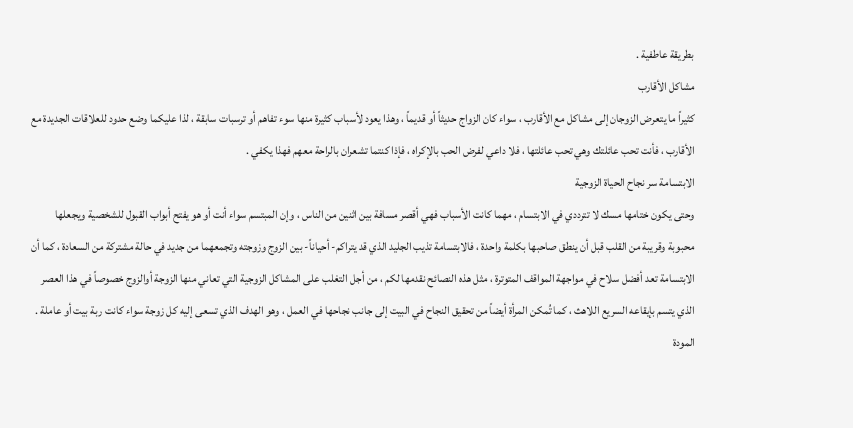بطريقة عاطفية .
مشاكل الأقارب
كثيراً ما يتعرض الزوجان إلى مشاكل مع الأقارب ، سواء كان الزواج حديثاً أو قديماً ، وهذا يعود لأسباب كثيرة منها سوء تفاهم أو ترسبات سابقة ، لذا عليكما وضع حدود للعلاقات الجديدة مع الأقارب ، فأنت تحب عائلتك وهي تحب عائلتها ، فلا داعي لفرض الحب بالإكراه ، فإذا كنتما تشعران بالراحة معهم فهذا يكفي .
الابتسامة سر نجاح الحياة الزوجية
وحتى يكون ختامها مسك لا تترددي في الابتسام ، مهما كانت الأسباب فهي أقصر مسافة بين اثنين من الناس ، وإن المبتسم سواء أنت أو هو يفتح أبواب القبول للشخصية ويجعلها محبوبة وقريبة من القلب قبل أن ينطق صاحبها بكلمة واحدة ، فالابتسامة تذيب الجليد الذي قد يتراكم- أحياناً- بين الزوج وزوجته وتجمعهما من جديد في حالة مشتركة من السعادة ، كما أن الابتسامة تعد أفضل سلاح في مواجهة المواقف المتوترة ، مثل هذه النصائح نقدمها لكم ، من أجل التغلب على المشاكل الزوجية التي تعاني منها الزوجة أوالزوج خصوصاً في هذا العصر الذي يتسم بإيقاعه السريع اللاهث ، كما تُمكن المرأة أيضاً من تحقيق النجاح في البيت إلى جانب نجاحها في العمل ، وهو الهدف الذي تسعى إليه كل زوجة سواء كانت ربة بيت أو عاملة .
المودة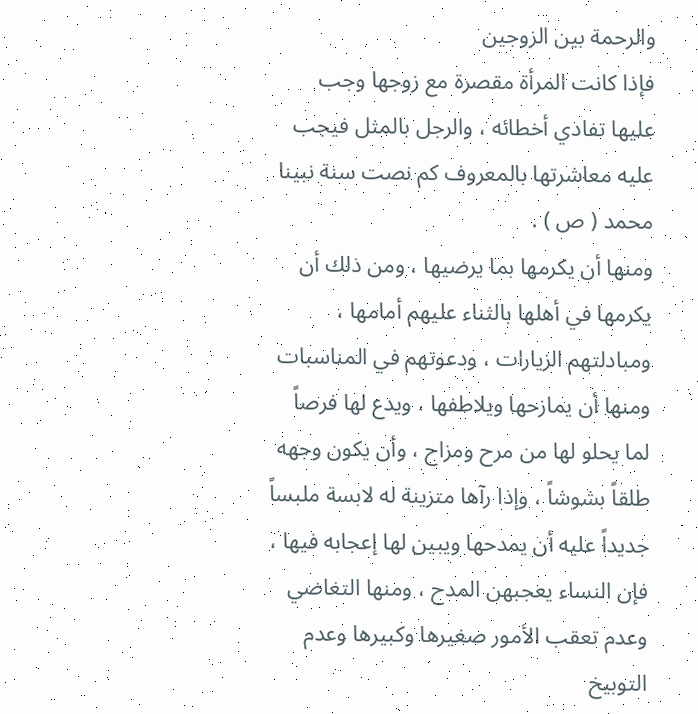والرحمة بين الزوجين
فإذا كانت المرأة مقصرة مع زوجها وجب عليها تفادي أخطائه ، والرجل بالمثل فيجب عليه معاشرتها بالمعروف كم نصت سنة نبينا محمد ( ص ) .
ومنها أن يكرمها بما يرضيها ، ومن ذلك أن يكرمها في أهلها بالثناء عليهم أمامها ، ومبادلتهم الزيارات ، ودعوتهم في المناسبات ومنها أن يمازحها ويلاطفها ، ويدع لها فرصاً لما يحلو لها من مرح ومزاح ، وأن يكون وجهه طلقاً بشوشاً ، وإذا رآها متزينة له لابسة ملبساً جديداً عليه أن يمدحها ويبين لها إعجابه فيها ، فإن النساء يعجبهن المدح ، ومنها التغاضي وعدم تعقب الأمور صغيرها وكبيرها وعدم التوبيخ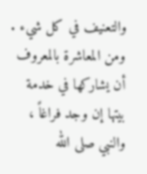والتعنيف في كل شيء .
ومن المعاشرة بالمعروف أن يشاركها في خدمة بيتها إن وجد فراغاً ، والنبي صلى الله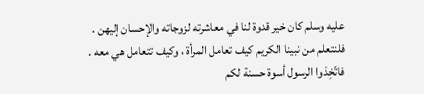عليه وسلم كان خير قدوة لنا في معاشرته لزوجاته والإحسان إليهن .
فلنتعلم من نبينا الكريم كيف تعامل المرأة ، وكيف تتعامل هي معه .
فاتّخِذوا الرسول أسوة حسنة لكم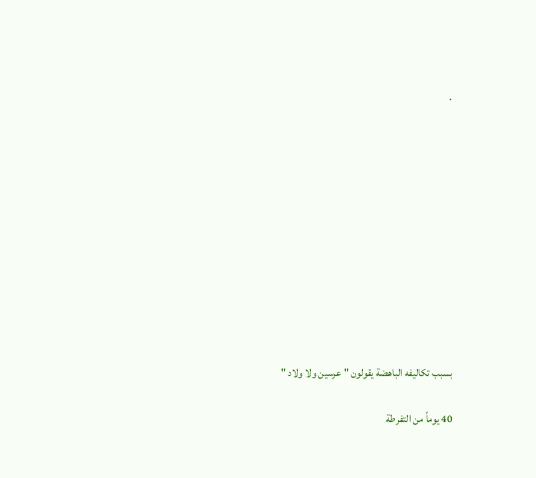.











بسبب تكاليفه الباهضة يقولون " عرسين ولا ولاد "

40 يوماً من التفرطة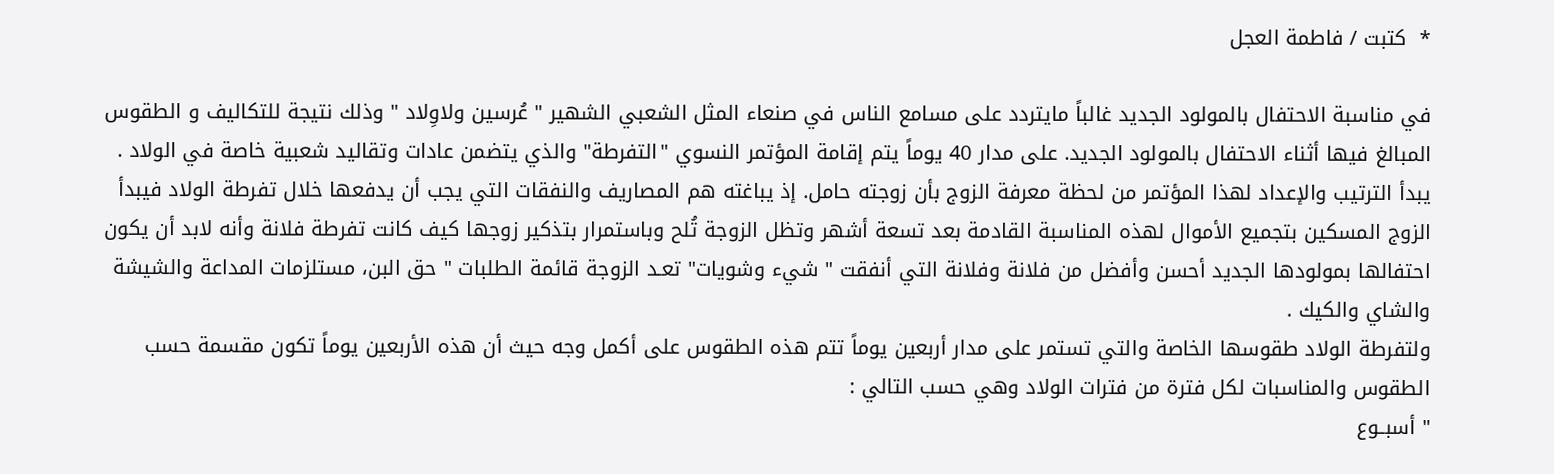*  كتبت / فاطمة العجل

في مناسبة الاحتفال بالمولود الجديد غالباً مايتردد على مسامع الناس في صنعاء المثل الشعبي الشهير " عُرسين ولاوِلاد " وذلك نتيجة للتكاليف و الطقوس المبالغ فيها أثناء الاحتفال بالمولود الجديد. على مدار 40 يوماً يتم إقامة المؤتمر النسوي "التفرطة" والذي يتضمن عادات وتقاليد شعبية خاصة في الولاد .
يبدأ الترتيب والإعداد لهذا المؤتمر من لحظة معرفة الزوج بأن زوجته حامل. إذ يباغته هم المصاريف والنفقات التي يجب أن يدفعها خلال تفرطة الولاد فيبدأ الزوج المسكين بتجميع الأموال لهذه المناسبة القادمة بعد تسعة أشهر وتظل الزوجة تُلح وباستمرار بتذكير زوجها كيف كانت تفرطة فلانة وأنه لابد أن يكون احتفالها بمولودها الجديد أحسن وأفضل من فلانة وفلانة التي أنفقت " شيء وشويات" تعـد الزوجة قائمة الطلبات " حق البن، مستلزمات المداعة والشيشة والشاي والكيك .
ولتفرطة الولاد طقوسها الخاصة والتي تستمر على مدار أربعين يوماً تتم هذه الطقوس على أكمل وجه حيث أن هذه الأربعين يوماً تكون مقسمة حسب الطقوس والمناسبات لكل فترة من فترات الولاد وهي حسب التالي :
" أسبــوع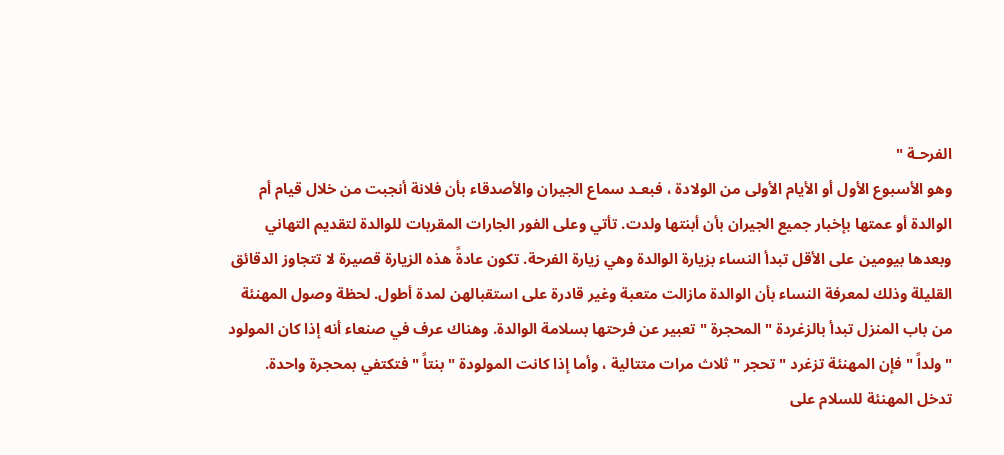الفرحـة "
وهو الأسبوع الأول أو الأيام الأولى من الولادة ، فبعـد سماع الجيران والأصدقاء بأن فلانة أنجبت من خلال قيام أم الوالدة أو عمتها بإخبار جميع الجيران بأن أبنتها ولدت. تأتي وعلى الفور الجارات المقربات للوالدة لتقديم التهاني وبعدها بيومين على الأقل تبدأ النساء بزيارة الوالدة وهي زيارة الفرحة. تكون عادةً هذه الزيارة قصيرة لا تتجاوز الدقائق القليلة وذلك لمعرفة النساء بأن الوالدة مازالت متعبة وغير قادرة على استقبالهن لمدة أطول. لحظة وصول المهنئة من باب المنزل تبدأ بالزغردة " المحجرة " تعبير عن فرحتها بسلامة الوالدة. وهناك عرف في صنعاء أنه إذا كان المولود " ولداً " فإن المهنئة تزغرد " تحجر " ثلاث مرات متتالية ، وأما إذا كانت المولودة " بنتاً " فتكتفي بمحجرة واحدة.
تدخل المهنئة للسلام على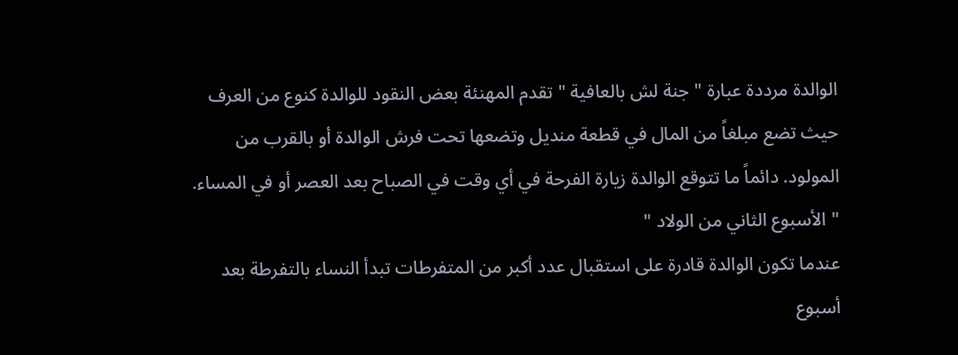الوالدة مرددة عبارة " جنة لش بالعافية " تقدم المهنئة بعض النقود للوالدة كنوع من العرف حيث تضع مبلغاً من المال في قطعة منديل وتضعها تحت فرش الوالدة أو بالقرب من المولود. دائماً ما تتوقع الوالدة زيارة الفرحة في أي وقت في الصباح بعد العصر أو في المساء.
" الأسبوع الثاني من الولاد "
عندما تكون الوالدة قادرة على استقبال عدد أكبر من المتفرطات تبدأ النساء بالتفرطة بعد أسبوع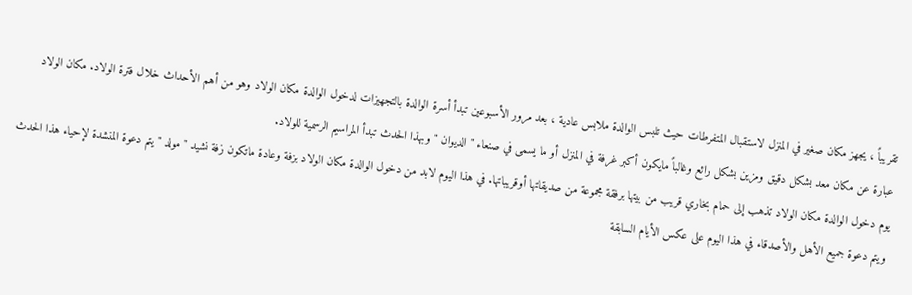تقريباً ، يجهز مكان صغير في المنزل لاستقبال المتفرطات حيث تلبس الوالدة ملابس عادية ، بعد مرور الأسبوعين تبدأ أسرة الوالدة بالتجهيزات لدخول الوالدة مكان الولاد وهو من أهم الأحداث خلال فترة الولاد. مكان الولاد عبارة عن مكان معد بشكل دقيق ومزين بشكل رائع وغالباً مايكون أكبر غرفة في المنزل أو ما يسمى في صنعاء " الديوان " وبهذا الحدث تبدأ المراسيم الرسمية للولاد.
يوم دخول الوالدة مكان الولاد تذهب إلى حمام بخاري قريب من بيتها برفقة مجموعة من صديقاتها أوقريباتها. في هذا اليوم لابد من دخول الوالدة مكان الولاد بزفة وعادة ماتكون زفة نشيد " مولد " يتم دعوة المنشدة لإحياء هذا الحدث ويتم دعوة جميع الأهل والأصدقاء في هذا اليوم على عكس الأيام السابقة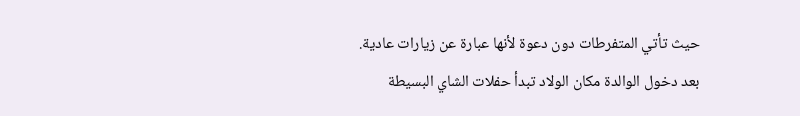حيث تأتي المتفرطات دون دعوة لأنها عبارة عن زيارات عادية.
بعد دخول الوالدة مكان الولاد تبدأ حفلات الشاي البسيطة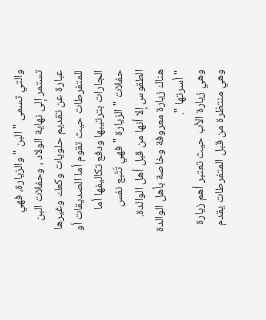والتي تسمى " البن " والزيارة، فهي تستمر إلى نهاية الولاد ، وحفلات البن عبارة عن تقديم حلويات وكعك وغيرها للمتفرطات حيث تقوم أما الصديقات أو الجارات بترتيبها ودفع تكاليفها أما حفلات " الزيارة " فهي تَتّبع نفس الطقوس إلا أنها من قبل أهل الوالدة. هناك زيارة معروفة وخاصة بأهل الوالدة " أسرتها ".
وهي زيارة الأب حيث تعتبر أهم زيارة وهي منتظرة من قبل المتفرطات يقدم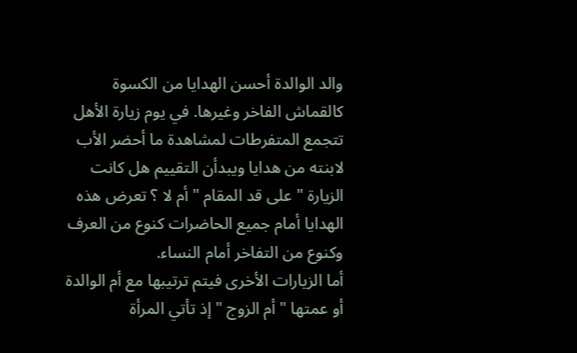والد الوالدة أحسن الهدايا من الكسوة كالقماش الفاخر وغيرها. في يوم زيارة الأهل تتجمع المتفرطات لمشاهدة ما أحضر الأب لابنته من هدايا ويبدأن التقييم هل كانت الزيارة " على قد المقام " أم لا ؟ تعرض هذه الهدايا أمام جميع الحاضرات كنوع من العرف وكنوع من التفاخر أمام النساء.
أما الزيارات الأخرى فيتم ترتيبها مع أم الوالدة أو عمتها " أم الزوج " إذ تأتي المرأة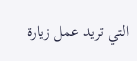التي تريد عمل زيارة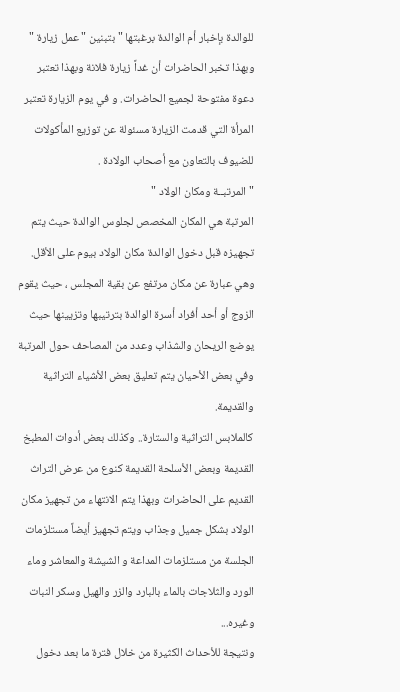للوالدة بإخبار أم الوالدة برغبتها " بتبنين " عمل زيارة " وبهذا تخبر الحاضرات أن غداً زيارة فلانة وبهذا تعتبر دعوة مفتوحة لجميع الحاضرات. و في يوم الزيارة تعتبر المرأة التي قدمت الزيارة مسئولة عن توزيع المأكولات للضيوف بالتعاون مع أصحاب الولادة .
" المرتبــة ومكان الولاد "
المرتبة هي المكان المخصص لجلوس الوالدة حيث يتم تجهيزه قبل دخول الوالدة مكان الولاد بيوم على الأقل. وهي عبارة عن مكان مرتفع عن بقية المجلس ، حيث يقوم الزوج أو أحد أفراد أسرة الوالدة بترتيبها وتزيينها حيث يوضع الريحان والشذاب وعدد من المصاحف حول المرتبة وفي بعض الأحيان يتم تعليق بعض الأشياء التراثية والقديمة.
كالملابس التراثية والستارة.. وكذلك بعض أدوات المطبخ القديمة وبعض الأسلحة القديمة كنوع من عرض التراث القديم على الحاضرات وبهذا يتم الانتهاء من تجهيز مكان الولاد بشكل جميل وجذاب ويتم تجهيز أيضاً مستلزمات الجلسة من مستلزمات المداعة و الشيشة والمعاشر وماء الورد والثلاجات بالماء بالبارد والزر والهيل وسكر النبات وغيره...
ونتيجة للأحداث الكثيرة من خلال فترة ما بعد دخول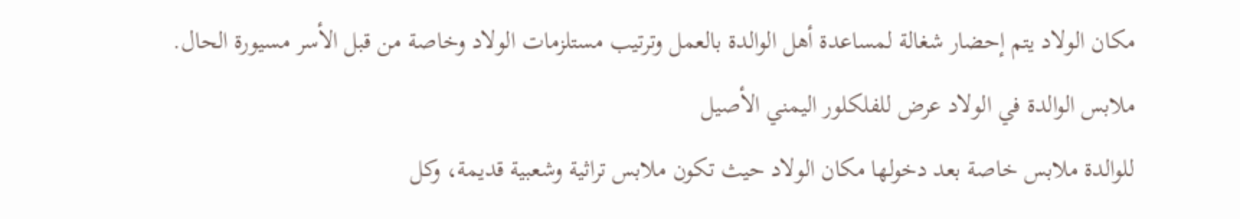مكان الولاد يتم إحضار شغالة لمساعدة أهل الوالدة بالعمل وترتيب مستلزمات الولاد وخاصة من قبل الأسر مسيورة الحال.
ملابس الوالدة في الولاد عرض للفلكلور اليمني الأصيل
للوالدة ملابس خاصة بعد دخولها مكان الولاد حيث تكون ملابس تراثية وشعبية قديمة، وكل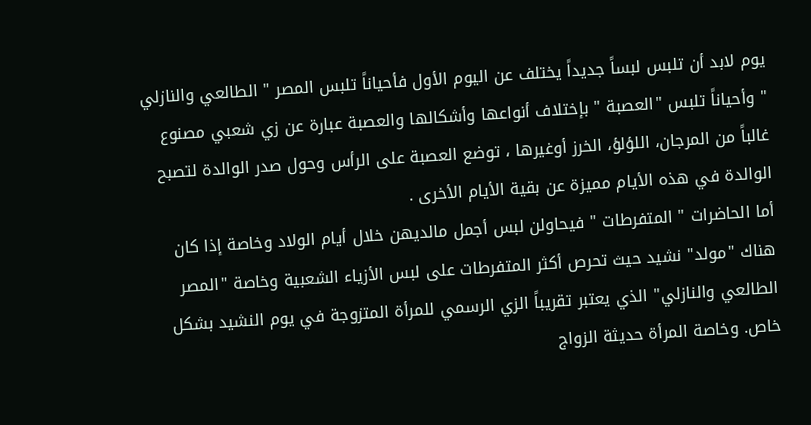يوم لابد أن تلبس لبساً جديداً يختلف عن اليوم الأول فأحياناً تلبس المصر " الطالعي والنازلي " وأحياناً تلبس "العصبة " بإختلاف أنواعها وأشكالها والعصبة عبارة عن زي شعبي مصنوع غالباً من المرجان، اللؤلؤ، الخرز أوغيرها ، توضع العصبة على الرأس وحول صدر الوالدة لتصبح الوالدة في هذه الأيام مميزة عن بقية الأيام الأخرى .
أما الحاضرات " المتفرطات " فيحاولن لبس أجمل مالديهن خلال أيام الولاد وخاصة إذا كان هناك "مولد" نشيد حيث تحرص أكثر المتفرطات على لبس الأزياء الشعبية وخاصة "المصر الطالعي والنازلي" الذي يعتبر تقريباً الزي الرسمي للمرأة المتزوجة في يوم النشيد بشكل خاص. وخاصة المرأة حديثة الزواج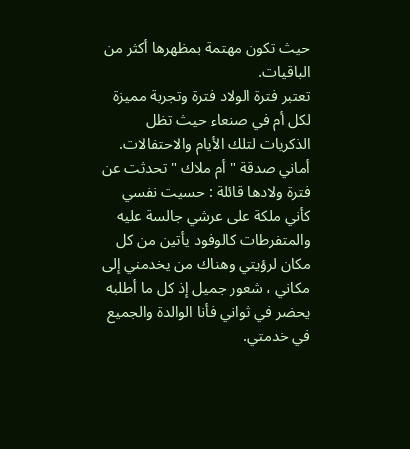حيث تكون مهتمة بمظهرها أكثر من الباقيات.
تعتبر فترة الولاد فترة وتجربة مميزة لكل أم في صنعاء حيث تظل الذكريات لتلك الأيام والاحتفالات. أماني صدقة " أم ملاك " تحدثت عن فترة ولادها قائلة : حسيت نفسي كأني ملكة على عرشي جالسة عليه والمتفرطات كالوفود يأتين من كل مكان لرؤيتي وهناك من يخدمني إلى مكاني ، شعور جميل إذ كل ما أطلبه يحضر في ثواني فأنا الوالدة والجميع في خدمتي.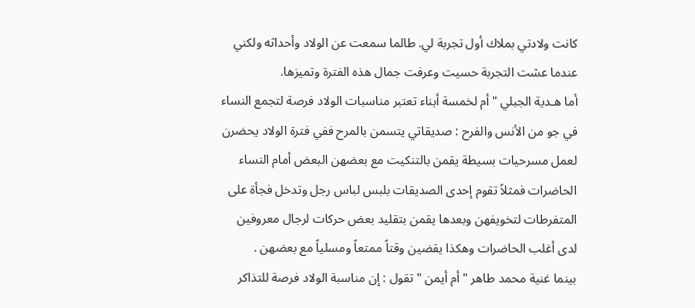كانت ولادتي بملاك أول تجربة لي. طالما سمعت عن الولاد وأحداثه ولكني عندما عشت التجربة حسيت وعرفت جمال هذه الفترة وتميزها.
أما هـدية الجبلي " أم لخمسة أبناء تعتبر مناسبات الولاد فرصة لتجمع النساء في جو من الأنس والفرح : صديقاتي يتسمن بالمرح ففي فترة الولاد يحضرن لعمل مسرحيات بسيطة يقمن بالتنكيت مع بعضهن البعض أمام النساء الحاضرات فمثلاً تقوم إحدى الصديقات بلبس لباس رجل وتدخل فجأة على المتفرطات لتخويفهن وبعدها يقمن بتقليد بعض حركات لرجال معروفين لدى أغلب الحاضرات وهكذا يقضين وقتاً ممتعاً ومسلياً مع بعضهن .
بينما غنية محمد طاهر " أم أيمن " تقول : إن مناسبة الولاد فرصة للتذاكر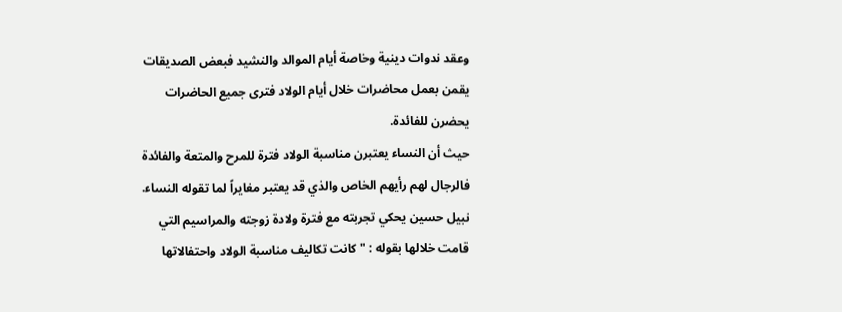وعقد ندوات دينية وخاصة أيام الموالد والنشيد فبعض الصديقات يقمن بعمل محاضرات خلال أيام الولاد فترى جميع الحاضرات يحضرن للفائدة.
حيث أن النساء يعتبرن مناسبة الولاد فترة للمرح والمتعة والفائدة فالرجال لهم رأيهم الخاص والذي قد يعتبر مغايراً لما تقوله النساء.
نبيل حسين يحكي تجربته مع فترة ولادة زوجته والمراسيم التي قامت خلالها بقوله : " كانت تكاليف مناسبة الولاد واحتفالاتها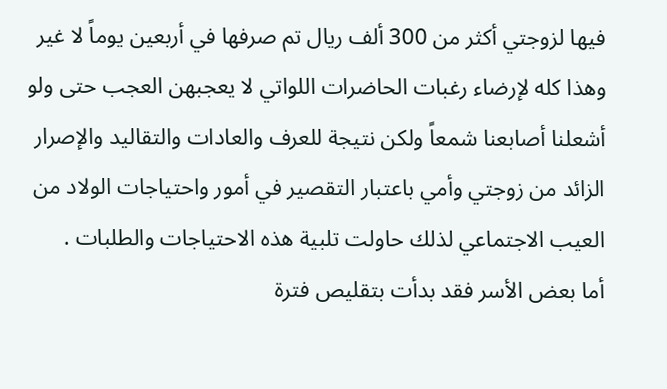فيها لزوجتي أكثر من 300 ألف ريال تم صرفها في أربعين يوماً لا غير وهذا كله لإرضاء رغبات الحاضرات اللواتي لا يعجبهن العجب حتى ولو أشعلنا أصابعنا شمعاً ولكن نتيجة للعرف والعادات والتقاليد والإصرار الزائد من زوجتي وأمي باعتبار التقصير في أمور واحتياجات الولاد من العيب الاجتماعي لذلك حاولت تلبية هذه الاحتياجات والطلبات .
أما بعض الأسر فقد بدأت بتقليص فترة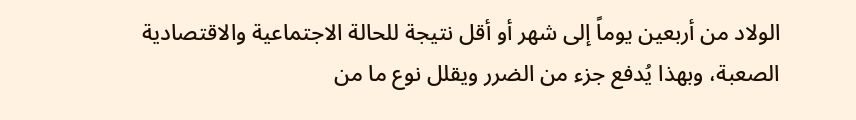الولاد من أربعين يوماً إلى شهر أو أقل نتيجة للحالة الاجتماعية والاقتصادية الصعبة، وبهذا يُدفع جزء من الضرر ويقلل نوع ما من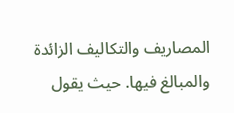المصاريف والتكاليف الزائدة والمبالغ فيها. حيث يقول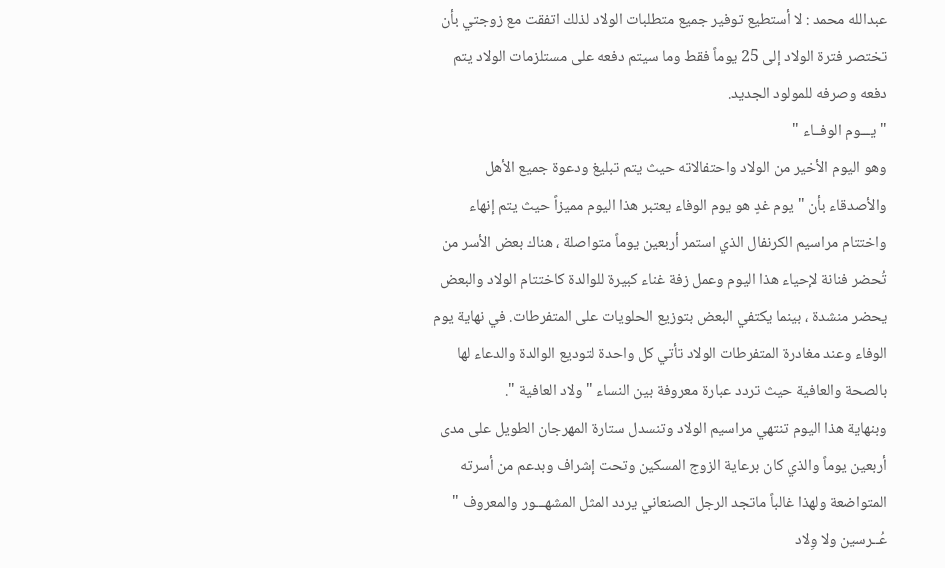عبدالله محمد : لا أستطيع توفير جميع متطلبات الولاد لذلك اتفقت مع زوجتي بأن تختصر فترة الولاد إلى 25 يوماً فقط وما سيتم دفعه على مستلزمات الولاد يتم دفعه وصرفه للمولود الجديد.
" يـــوم الوفــاء "
وهو اليوم الأخير من الولاد واحتفالاته حيث يتم تبليغ ودعوة جميع الأهل والأصدقاء بأن " يوم غدٍ هو يوم الوفاء يعتبر هذا اليوم مميزاً حيث يتم إنهاء واختتام مراسيم الكرنفال الذي استمر أربعين يوماً متواصلة ، هناك بعض الأسر من تُحضر فنانة لإحياء هذا اليوم وعمل زفة غناء كبيرة للوالدة كاختتام الولاد والبعض يحضر منشدة ، بينما يكتفي البعض بتوزيع الحلويات على المتفرطات. في نهاية يوم الوفاء وعند مغادرة المتفرطات الولاد تأتي كل واحدة لتوديع الوالدة والدعاء لها بالصحة والعافية حيث تردد عبارة معروفة بين النساء " ولاد العافية ".
وبنهاية هذا اليوم تنتهي مراسيم الولاد وتنسدل ستارة المهرجان الطويل على مدى أربعين يوماً والذي كان برعاية الزوج المسكين وتحت إشراف وبدعم من أسرته المتواضعة ولهذا غالباً ماتجد الرجل الصنعاني يردد المثل المشهـــور والمعروف " عُــرسين ولا وِلاد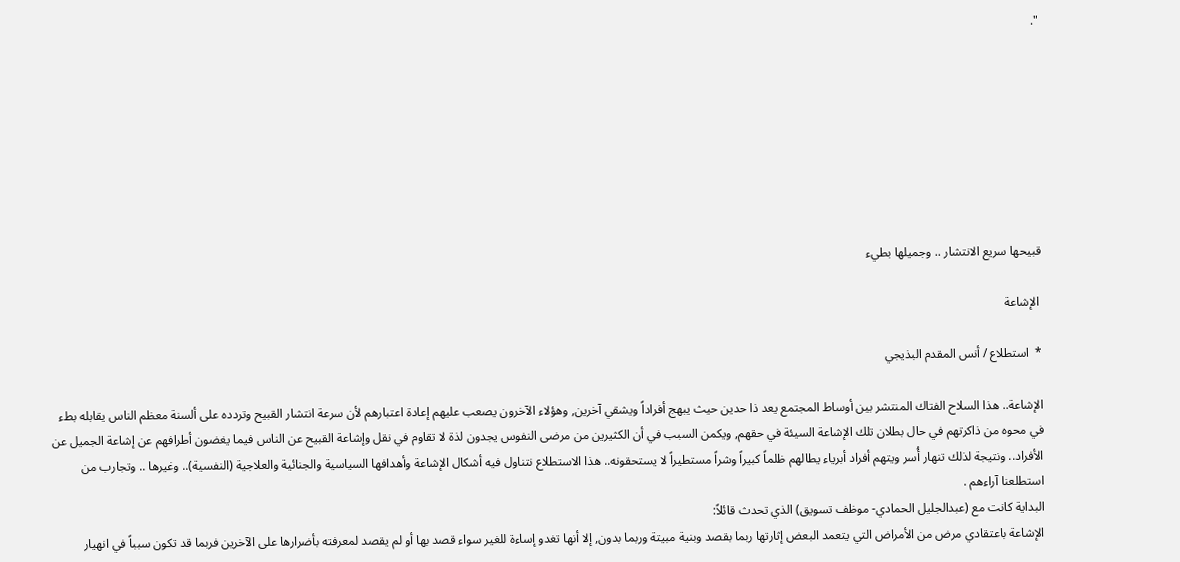".








قبيحها سريع الانتشار .. وجميلها بطيء

 الإشاعة

*  استطلاع / أنس المقدم البذيجي

الإشاعة.. هذا السلاح الفتاك المنتشر بين أوساط المجتمع يعد ذا حدين حيث يبهج أفراداً ويشقي آخرين, وهؤلاء الآخرون يصعب عليهم إعادة اعتبارهم لأن سرعة انتشار القبيح وتردده على ألسنة معظم الناس يقابله بطء في محوه من ذاكرتهم في حال بطلان تلك الإشاعة السيئة في حقهم, ويكمن السبب في أن الكثيرين من مرضى النفوس يجدون لذة لا تقاوم في نقل وإشاعة القبيح عن الناس فيما يغضون أطرافهم عن إشاعة الجميل عن الأفراد.. ونتيجة لذلك تنهار أُسر ويتهم أفراد أبرياء يطالهم ظلماً كبيراً وشراً مستطيراً لا يستحقونه.. هذا الاستطلاع نتناول فيه أشكال الإشاعة وأهدافها السياسية والجنائية والعلاجية (النفسية).. وغيرها .. وتجارب من استطلعنا آراءهم .
البداية كانت مع (عبدالجليل الحمادي- موظف تسويق) الذي تحدث قائلاً:
الإشاعة باعتقادي مرض من الأمراض التي يتعمد البعض إثارتها ربما بقصد وبنية مبيتة وربما بدون, إلا أنها تغدو إساءة للغير سواء قصد بها أو لم يقصد لمعرفته بأضرارها على الآخرين فربما قد تكون سبباً في انهيار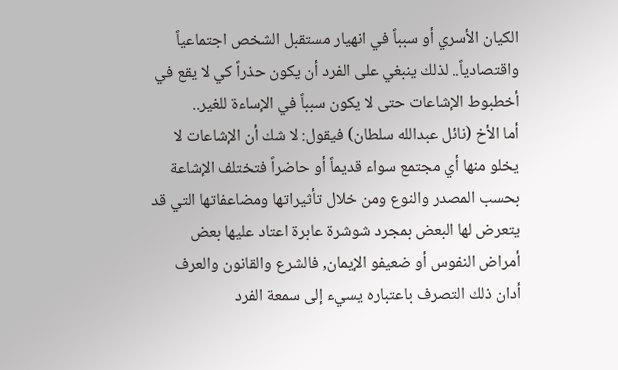الكيان الأسري أو سبباً في انهيار مستقبل الشخص اجتماعياً واقتصادياً.. لذلك ينبغي على الفرد أن يكون حذراً كي لا يقع في أخطبوط الإشاعات حتى لا يكون سبباً في الإساءة للغير..
أما الأخ (نائل عبدالله سلطان) فيقول: لا شك أن الإشاعات لا يخلو منها أي مجتمع سواء قديماً أو حاضراً فتختلف الإشاعة بحسب المصدر والنوع ومن خلال تأثيراتها ومضاعفاتها التي قد يتعرض لها البعض بمجرد شوشرة عابرة اعتاد عليها بعض أمراض النفوس أو ضعيفو الإيمان, فالشرع والقانون والعرف أدان ذلك التصرف باعتباره يسيء إلى سمعة الفرد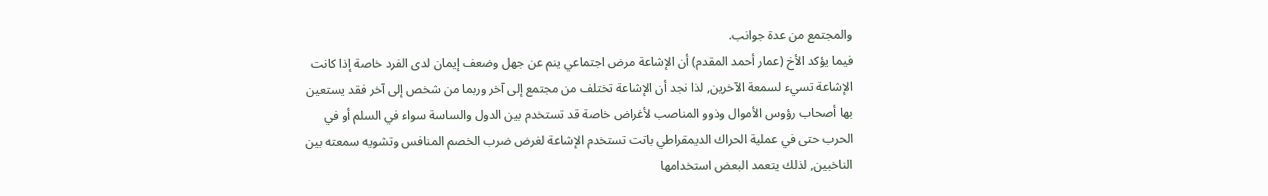والمجتمع من عدة جوانب.
فيما يؤكد الأخ (عمار أحمد المقدم) أن الإشاعة مرض اجتماعي ينم عن جهل وضعف إيمان لدى الفرد خاصة إذا كانت الإشاعة تسيء لسمعة الآخرين, لذا نجد أن الإشاعة تختلف من مجتمع إلى آخر وربما من شخص إلى آخر فقد يستعين بها أصحاب رؤوس الأموال وذوو المناصب لأغراض خاصة قد تستخدم بين الدول والساسة سواء في السلم أو في الحرب حتى في عملية الحراك الديمقراطي باتت تستخدم الإشاعة لغرض ضرب الخصم المنافس وتشويه سمعته بين الناخبين, لذلك يتعمد البعض استخدامها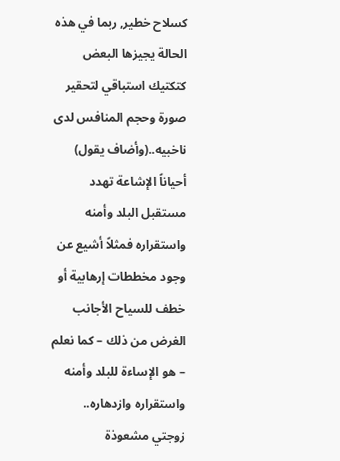كسلاح خطير, ربما في هذه الحالة يجيزها البعض كتكتيك استباقي لتحقير صورة وحجم المنافس لدى ناخبيه..(وأضاف يقول) أحياناً الإشاعة تهدد مستقبل البلد وأمنه واستقراره فمثلاً أشيع عن وجود مخططات إرهابية أو خطف للسياح الأجانب الغرض من ذلك – كما نعلم – هو الإساءة للبلد وأمنه واستقراره وازدهاره..
زوجتي مشعوذة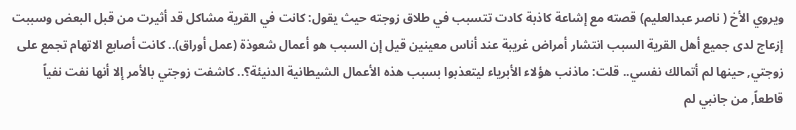ويروي الأخ ( ناصر عبدالعليم) قصته مع إشاعة كاذبة كادت تتسبب في طلاق زوجته حيث يقول: كانت في القرية مشاكل قد أثيرت من قبل البعض وسببت إزعاج لدى جميع أهل القرية السبب انتشار أمراض غريبة عند أناس معينين قيل إن السبب هو أعمال شعوذة (عمل أوراق).. كانت أصابع الاتهام تجمع على زوجتي, حينها لم أتمالك نفسي.. قلت: ماذنب هؤلاء الأبرياء ليتعذبوا بسبب هذه الأعمال الشيطانية الدنيئة؟.. كاشفت زوجتي بالأمر إلا أنها نفت نفياً قاطعاً, من جانبي لم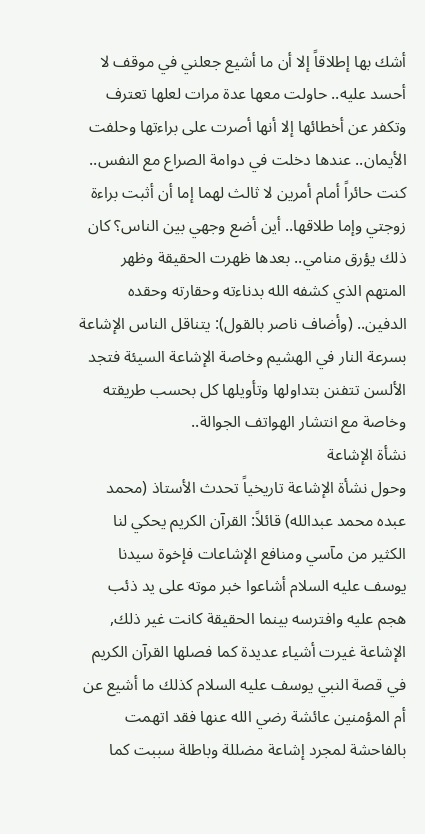أشك بها إطلاقاً إلا أن ما أشيع جعلني في موقف لا أحسد عليه.. حاولت معها عدة مرات لعلها تعترف وتكفر عن أخطائها إلا أنها أصرت على براءتها وحلفت الأيمان.. عندها دخلت في دوامة الصراع مع النفس.. كنت حائراً أمام أمرين لا ثالث لهما إما أن أثبت براءة زوجتي وإما طلاقها.. أين أضع وجهي بين الناس؟ كان ذلك يؤرق منامي.. بعدها ظهرت الحقيقة وظهر المتهم الذي كشفه الله بدناءته وحقارته وحقده الدفين.. (وأضاف ناصر بالقول): يتناقل الناس الإشاعة بسرعة النار في الهشيم وخاصة الإشاعة السيئة فتجد الألسن تتفنن بتداولها وتأويلها كل بحسب طريقته وخاصة مع انتشار الهواتف الجوالة..
نشأة الإشاعة
وحول نشأة الإشاعة تاريخياً تحدث الأستاذ (محمد عبده محمد عبدالله) قائلاً: القرآن الكريم يحكي لنا الكثير من مآسي ومنافع الإشاعات فإخوة سيدنا يوسف عليه السلام أشاعوا خبر موته على يد ذئب هجم عليه وافترسه بينما الحقيقة كانت غير ذلك, الإشاعة غيرت أشياء عديدة كما فصلها القرآن الكريم في قصة النبي يوسف عليه السلام كذلك ما أشيع عن أم المؤمنين عائشة رضي الله عنها فقد اتهمت بالفاحشة لمجرد إشاعة مضللة وباطلة سببت كما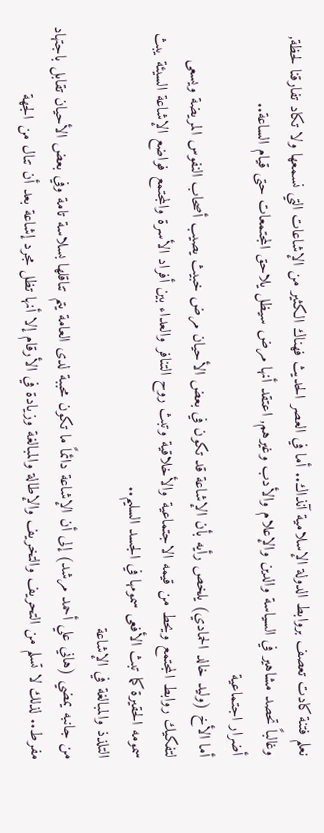نعلم فتنة كادت تعصف بروابط الدولة الإسلامية آنذاك.. أما في العصر الحديث فهناك الكثير من الإشاعات التي نسمعها ولا تكاد تفارقنا لحظة, وغالباً تحصد مشاهير في السياسة والدين والإعلام والأدب وغيرهم, اعتقد أنها مرض سيظل يلاحق المجتمعات حتى قيام الساعة..
أضرار اجتماعية
أما الأخ (وليد خالد الحمادي) يلخص رأيه بأن الإشاعة قد تكون في بعض الأحيان مرض خبيث يصيب أصحاب النفوس المريضة ويسعى لتفكيك روابط المجتمع ويحط من قيمه الاجتماعية والأخلاقية وتبث روح التنافر والعداء بين أفراد الأسرة والمجتمع فواضع الإشاعة السيئة يبث سمومه الحقيرة كما تبث الأفعى سمومها في الجسد السليم..
التلذذ والمبالغة في الإشاعة
من جانبه يمضي (هاني علي أحمد مرشد) إلى أن الإشاعة دائماً ما تكون محببة لدى العامة يتم تناقلها بسلاسة تامة وفي بعض الأحيان تقابل باجتهاد مفرط.. لذلك لا تسلم من التحريف والتخريف والإطالة والمبالغة وزيادة في الأرقام إلا أنها تظل مجرد إشاعة بعد أن تنال من الجهة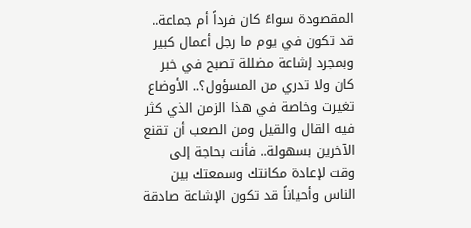المقصودة سواءً كان فرداً أم جماعة.. قد تكون في يوم ما رجل أعمال كبير وبمجرد إشاعة مضللة تصبح في خبر كان ولا تدري من المسؤول؟.. الأوضاع تغيرت وخاصة في هذا الزمن الذي كثر فيه القال والقيل ومن الصعب أن تقنع الآخرين بسهولة.. فأنت بحاجة إلى وقت لإعادة مكانتك وسمعتك بين الناس وأحياناً قد تكون الإشاعة صادقة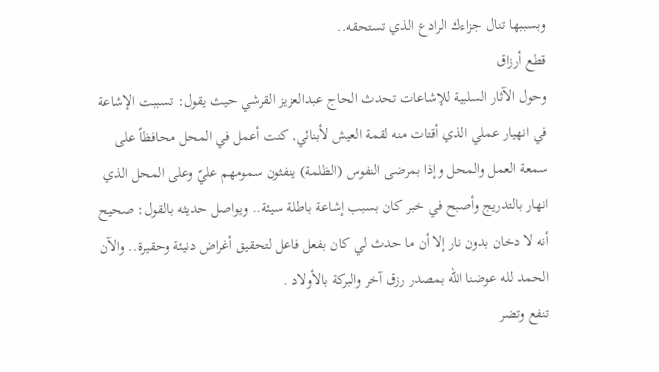وبسببها تنال جزاءك الرادع الذي تستحقه..
قطع أرزاق
وحول الآثار السلبية للإشاعات تحدث الحاج عبدالعزيز القرشي حيث يقول: تسببت الإشاعة في انهيار عملي الذي أقتات منه لقمة العيش لأبنائي, كنت أعمل في المحل محافظاً على سمعة العمل والمحل وإذا بمرضى النفوس (الظلمة) ينفثون سمومهم عليّ وعلى المحل الذي انهار بالتدريج وأصبح في خبر كان بسبب إشاعة باطلة سيئة.. ويواصل حديثه بالقول: صحيح أنه لا دخان بدون نار إلا أن ما حدث لي كان بفعل فاعل لتحقيق أغراض دنيئة وحقيرة.. والآن الحمد لله عوضنا الله بمصدر رزق آخر والبركة بالأولاد .
تنفع وتضر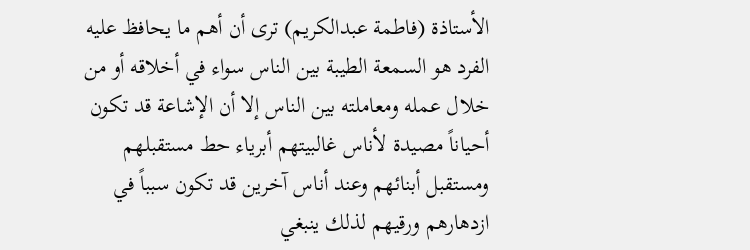الأستاذة (فاطمة عبدالكريم) ترى أن أهم ما يحافظ عليه الفرد هو السمعة الطيبة بين الناس سواء في أخلاقه أو من خلال عمله ومعاملته بين الناس إلا أن الإشاعة قد تكون أحياناً مصيدة لأناس غالبيتهم أبرياء حط مستقبلهم ومستقبل أبنائهم وعند أناس آخرين قد تكون سبباً في ازدهارهم ورقيهم لذلك ينبغي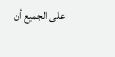على الجميع أن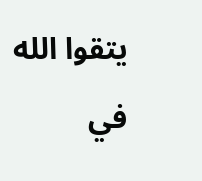يتقوا الله في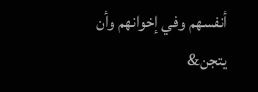أنفسهم وفي إخوانهم وأن يتجن&